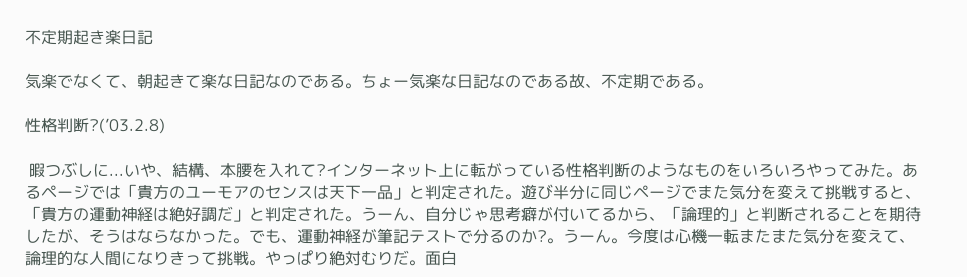不定期起き楽日記

気楽でなくて、朝起きて楽な日記なのである。ちょー気楽な日記なのである故、不定期である。

性格判断?(’03.2.8)

 暇つぶしに...いや、結構、本腰を入れて?インターネット上に転がっている性格判断のようなものをいろいろやってみた。あるページでは「貴方のユーモアのセンスは天下一品」と判定された。遊び半分に同じページでまた気分を変えて挑戦すると、「貴方の運動神経は絶好調だ」と判定された。うーん、自分じゃ思考癖が付いてるから、「論理的」と判断されることを期待したが、そうはならなかった。でも、運動神経が筆記テストで分るのか?。うーん。今度は心機一転またまた気分を変えて、論理的な人間になりきって挑戦。やっぱり絶対むりだ。面白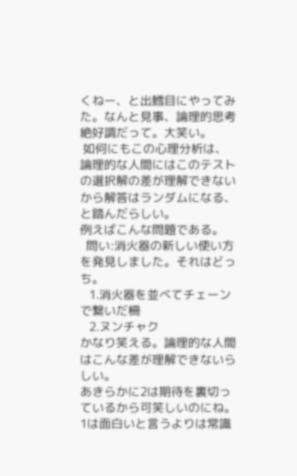くねー、と出鱈目にやってみた。なんと見事、論理的思考絶好調だって。大笑い。
 如何にもこの心理分析は、論理的な人間にはこのテストの選択解の差が理解できないから解答はランダムになる、と踏んだらしい。
例えばこんな問題である。
  問い:消火器の新しい使い方を発見しました。それはどっち。
   1.消火器を並べてチェーンで繋いだ柵
   2.ヌンチャク
かなり笑える。論理的な人間はこんな差が理解できないらしい。
あきらかに2は期待を裏切っているから可笑しいのにね。1は面白いと言うよりは常識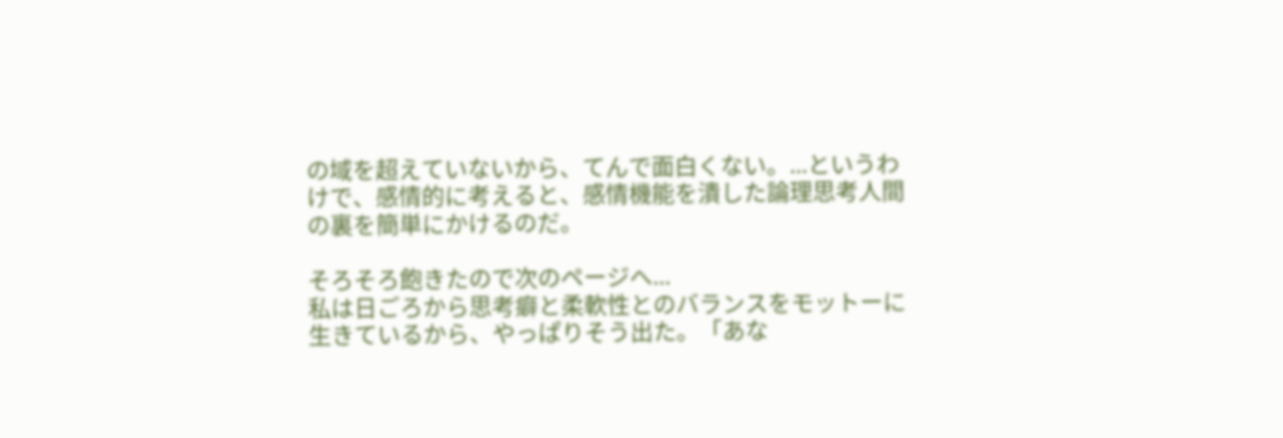の域を超えていないから、てんで面白くない。...というわけで、感情的に考えると、感情機能を潰した論理思考人間の裏を簡単にかけるのだ。

そろそろ飽きたので次のページへ...
私は日ごろから思考癖と柔軟性とのバランスをモットーに生きているから、やっぱりそう出た。「あな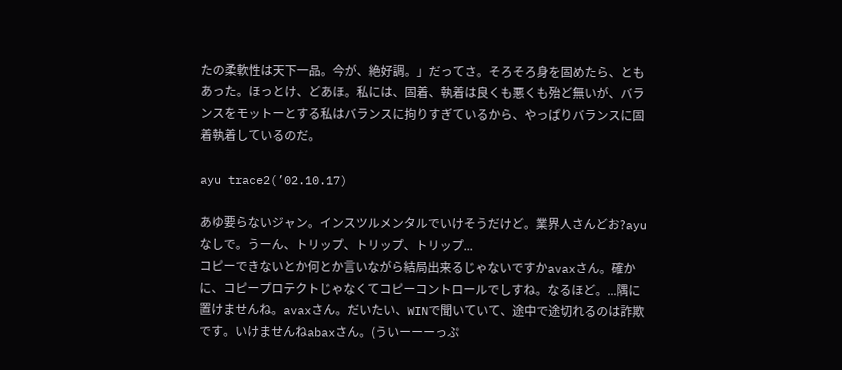たの柔軟性は天下一品。今が、絶好調。」だってさ。そろそろ身を固めたら、ともあった。ほっとけ、どあほ。私には、固着、執着は良くも悪くも殆ど無いが、バランスをモットーとする私はバランスに拘りすぎているから、やっぱりバランスに固着執着しているのだ。

ayu trace2(’02.10.17)

あゆ要らないジャン。インスツルメンタルでいけそうだけど。業界人さんどお?ayuなしで。うーん、トリップ、トリップ、トリップ...
コピーできないとか何とか言いながら結局出来るじゃないですかavaxさん。確かに、コピープロテクトじゃなくてコピーコントロールでしすね。なるほど。...隅に置けませんね。avaxさん。だいたい、WINで聞いていて、途中で途切れるのは詐欺です。いけませんねabaxさん。(ういーーーっぷ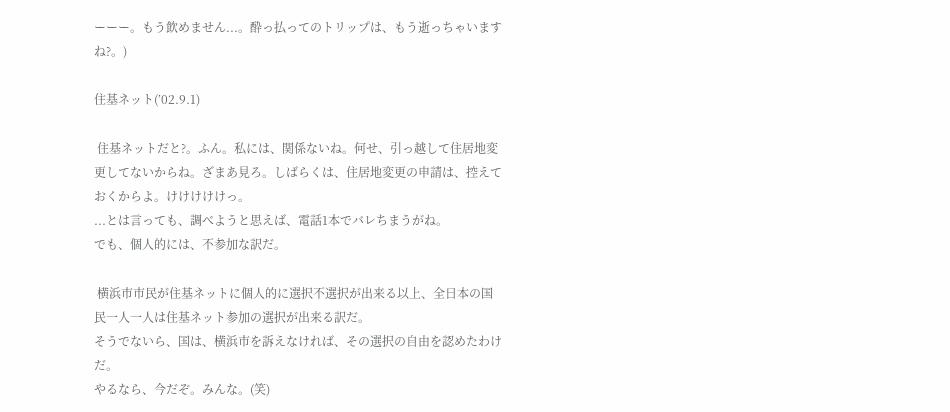ーーー。もう飲めません...。酔っ払ってのトリップは、もう逝っちゃいますね?。)

住基ネット(’02.9.1)

 住基ネットだと?。ふん。私には、関係ないね。何せ、引っ越して住居地変更してないからね。ざまあ見ろ。しばらくは、住居地変更の申請は、控えておくからよ。けけけけけっ。
...とは言っても、調べようと思えば、電話1本でバレちまうがね。
でも、個人的には、不参加な訳だ。

 横浜市市民が住基ネットに個人的に選択不選択が出来る以上、全日本の国民一人一人は住基ネット参加の選択が出来る訳だ。
そうでないら、国は、横浜市を訴えなければ、その選択の自由を認めたわけだ。
やるなら、今だぞ。みんな。(笑)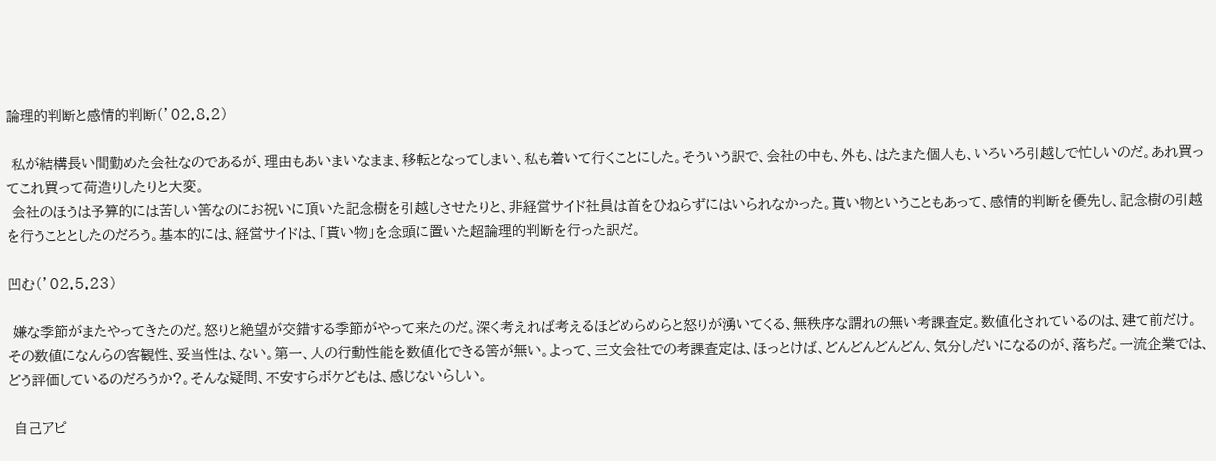論理的判断と感情的判断(’02.8.2)

 私が結構長い間勤めた会社なのであるが、理由もあいまいなまま、移転となってしまい、私も着いて行くことにした。そういう訳で、会社の中も、外も、はたまた個人も、いろいろ引越しで忙しいのだ。あれ買ってこれ買って荷造りしたりと大変。
 会社のほうは予算的には苦しい筈なのにお祝いに頂いた記念樹を引越しさせたりと、非経営サイド社員は首をひねらずにはいられなかった。貰い物ということもあって、感情的判断を優先し、記念樹の引越を行うこととしたのだろう。基本的には、経営サイドは、「貰い物」を念頭に置いた超論理的判断を行った訳だ。

凹む(’02.5.23)

 嫌な季節がまたやってきたのだ。怒りと絶望が交錯する季節がやって来たのだ。深く考えれば考えるほどめらめらと怒りが湧いてくる、無秩序な謂れの無い考課査定。数値化されているのは、建て前だけ。その数値になんらの客観性、妥当性は、ない。第一、人の行動性能を数値化できる筈が無い。よって、三文会社での考課査定は、ほっとけば、どんどんどんどん、気分しだいになるのが、落ちだ。一流企業では、どう評価しているのだろうか?。そんな疑問、不安すらボケどもは、感じないらしい。

 自己アピ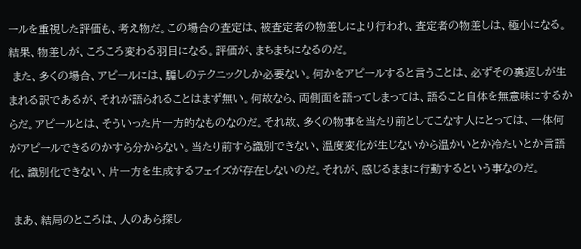ールを重視した評価も、考え物だ。この場合の査定は、被査定者の物差しにより行われ、査定者の物差しは、極小になる。結果、物差しが、ころころ変わる羽目になる。評価が、まちまちになるのだ。
 また、多くの場合、アピールには、騙しのテクニックしか必要ない。何かをアピールすると言うことは、必ずその裏返しが生まれる訳であるが、それが語られることはまず無い。何故なら、両側面を語ってしまっては、語ること自体を無意味にするからだ。アピールとは、そういった片一方的なものなのだ。それ故、多くの物事を当たり前としてこなす人にとっては、一体何がアピールできるのかすら分からない。当たり前すら識別できない、温度変化が生じないから温かいとか冷たいとか言語化、識別化できない、片一方を生成するフェイズが存在しないのだ。それが、感じるままに行動するという事なのだ。

 まあ、結局のところは、人のあら探し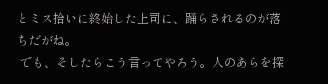とミス拾いに終始した上司に、踊らされるのが落ちだがね。
 でも、そしたらこう言ってやろう。人のあらを探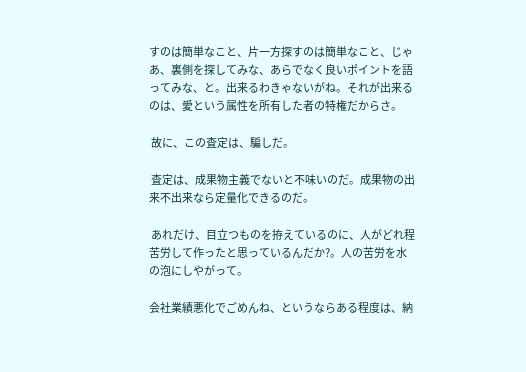すのは簡単なこと、片一方探すのは簡単なこと、じゃあ、裏側を探してみな、あらでなく良いポイントを語ってみな、と。出来るわきゃないがね。それが出来るのは、愛という属性を所有した者の特権だからさ。

 故に、この査定は、騙しだ。

 査定は、成果物主義でないと不味いのだ。成果物の出来不出来なら定量化できるのだ。

 あれだけ、目立つものを拵えているのに、人がどれ程苦労して作ったと思っているんだか?。人の苦労を水の泡にしやがって。

会社業績悪化でごめんね、というならある程度は、納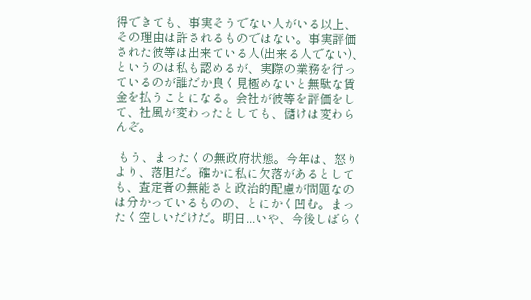得できても、事実そうでない人がいる以上、その理由は許されるものではない。事実評価された彼等は出来ている人(出来る人でない)、というのは私も認めるが、実際の業務を行っているのが誰だか良く見極めないと無駄な賃金を払うことになる。会社が彼等を評価をして、社風が変わったとしても、儲けは変わらんぞ。

 もう、まったくの無政府状態。今年は、怒りより、落胆だ。確かに私に欠落があるとしても、査定者の無能さと政治的配慮が問題なのは分かっているものの、とにかく凹む。まったく空しいだけだ。明日...いや、今後しばらく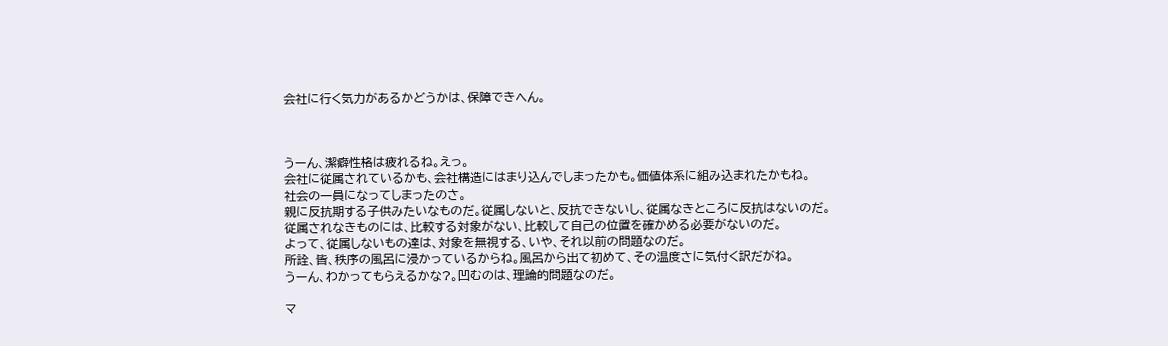会社に行く気力があるかどうかは、保障できへん。



うーん、潔癖性格は疲れるね。えっ。
会社に従属されているかも、会社構造にはまり込んでしまったかも。価値体系に組み込まれたかもね。
社会の一員になってしまったのさ。
親に反抗期する子供みたいなものだ。従属しないと、反抗できないし、従属なきところに反抗はないのだ。
従属されなきものには、比較する対象がない、比較して自己の位置を確かめる必要がないのだ。
よって、従属しないもの達は、対象を無視する、いや、それ以前の問題なのだ。
所詮、皆、秩序の風呂に浸かっているからね。風呂から出て初めて、その温度さに気付く訳だがね。
うーん、わかってもらえるかな?。凹むのは、理論的問題なのだ。

マ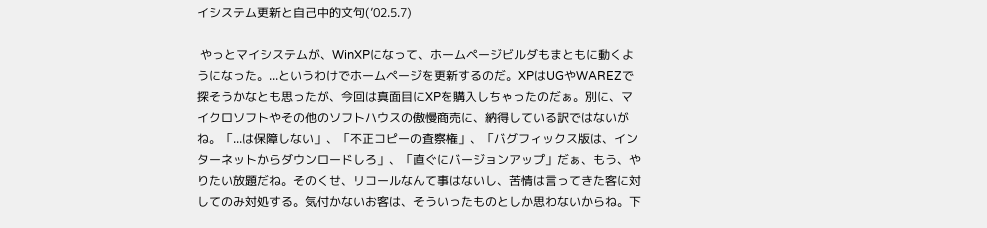イシステム更新と自己中的文句(’02.5.7)

 やっとマイシステムが、WinXPになって、ホームページビルダもまともに動くようになった。...というわけでホームページを更新するのだ。XPはUGやWAREZで探そうかなとも思ったが、今回は真面目にXPを購入しちゃったのだぁ。別に、マイクロソフトやその他のソフトハウスの傲慢商売に、納得している訳ではないがね。「...は保障しない」、「不正コピーの査察権」、「バグフィックス版は、インターネットからダウンロードしろ」、「直ぐにバージョンアップ」だぁ、もう、やりたい放題だね。そのくせ、リコールなんて事はないし、苦情は言ってきた客に対してのみ対処する。気付かないお客は、そういったものとしか思わないからね。下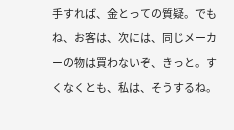手すれば、金とっての質疑。でもね、お客は、次には、同じメーカーの物は買わないぞ、きっと。すくなくとも、私は、そうするね。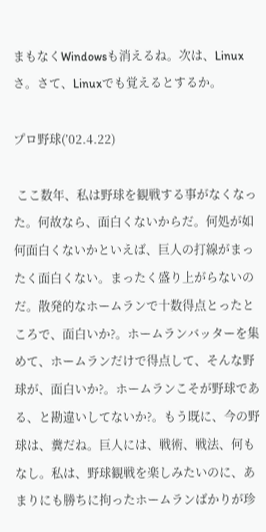まもなくWindowsも消えるね。次は、Linuxさ。さて、Linuxでも覚えるとするか。

プロ野球(’02.4.22)

 ここ数年、私は野球を観戦する事がなくなった。何故なら、面白くないからだ。何処が如何面白くないかといえば、巨人の打線がまったく面白くない。まったく盛り上がらないのだ。散発的なホームランで十数得点とったところで、面白いか?。ホームランバッターを集めて、ホームランだけで得点して、そんな野球が、面白いか?。ホームランこそが野球である、と勘違いしてないか?。もう既に、今の野球は、糞だね。巨人には、戦術、戦法、何もなし。私は、野球観戦を楽しみたいのに、あまりにも勝ちに拘ったホームランばかりが珍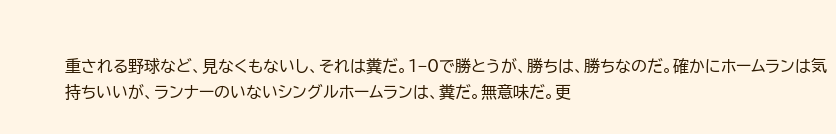重される野球など、見なくもないし、それは糞だ。1−0で勝とうが、勝ちは、勝ちなのだ。確かにホームランは気持ちいいが、ランナーのいないシングルホームランは、糞だ。無意味だ。更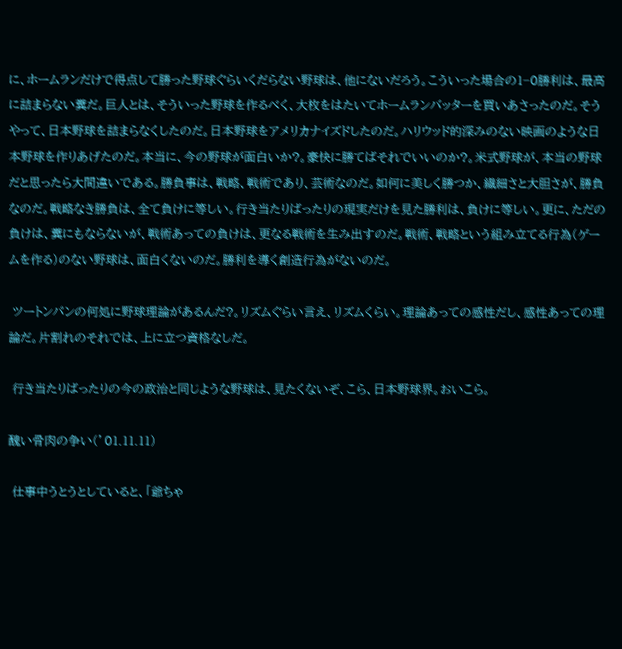に、ホームランだけで得点して勝った野球ぐらいくだらない野球は、他にないだろう。こういった場合の1−0勝利は、最高に詰まらない糞だ。巨人とは、そういった野球を作るべく、大枚をはたいてホームランバッターを買いあさったのだ。そうやって、日本野球を詰まらなくしたのだ。日本野球をアメリカナイズドしたのだ。ハリウッド的深みのない映画のような日本野球を作りあげたのだ。本当に、今の野球が面白いか?。豪快に勝てばそれでいいのか?。米式野球が、本当の野球だと思ったら大間違いである。勝負事は、戦略、戦術であり、芸術なのだ。如何に美しく勝つか、繊細さと大胆さが、勝負なのだ。戦略なき勝負は、全て負けに等しい。行き当たりばったりの現実だけを見た勝利は、負けに等しい。更に、ただの負けは、糞にもならないが、戦術あっての負けは、更なる戦術を生み出すのだ。戦術、戦略という組み立てる行為(ゲームを作る)のない野球は、面白くないのだ。勝利を導く創造行為がないのだ。

 ツートンパンの何処に野球理論があるんだ?。リズムぐらい言え、リズムくらい。理論あっての感性だし、感性あっての理論だ。片割れのそれでは、上に立つ資格なしだ。

 行き当たりばったりの今の政治と同じような野球は、見たくないぞ、こら、日本野球界。おいこら。

醜い骨肉の争い(’01.11.11)

 仕事中うとうとしていると、「爺ちゃ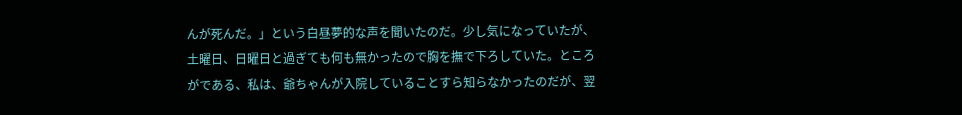んが死んだ。」という白昼夢的な声を聞いたのだ。少し気になっていたが、土曜日、日曜日と過ぎても何も無かったので胸を撫で下ろしていた。ところがである、私は、爺ちゃんが入院していることすら知らなかったのだが、翌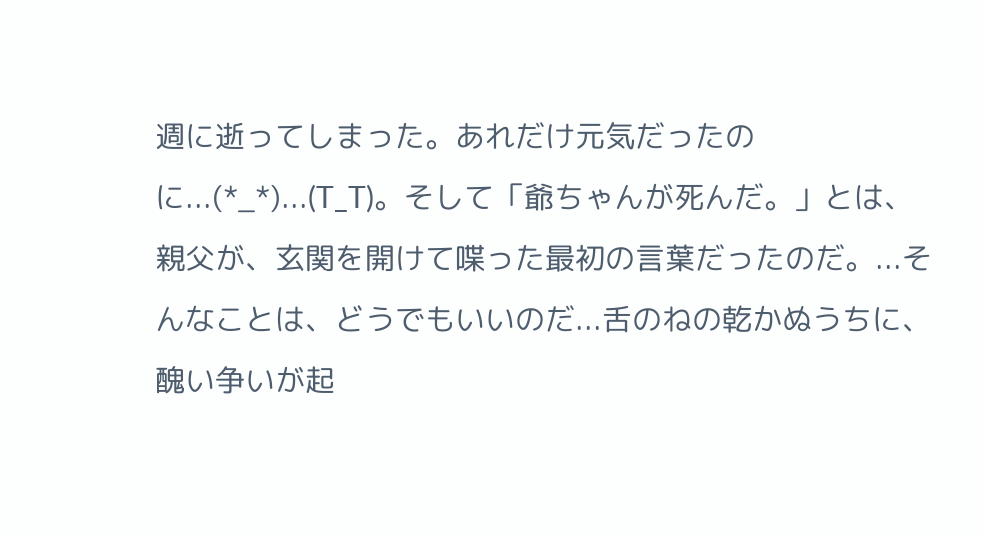週に逝ってしまった。あれだけ元気だったのに...(*_*)...(T_T)。そして「爺ちゃんが死んだ。」とは、親父が、玄関を開けて喋った最初の言葉だったのだ。...そんなことは、どうでもいいのだ...舌のねの乾かぬうちに、醜い争いが起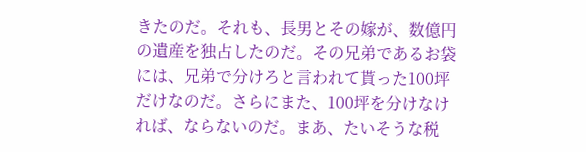きたのだ。それも、長男とその嫁が、数億円の遺産を独占したのだ。その兄弟であるお袋には、兄弟で分けろと言われて貰った100坪だけなのだ。さらにまた、100坪を分けなければ、ならないのだ。まあ、たいそうな税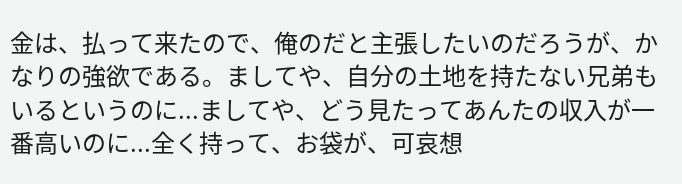金は、払って来たので、俺のだと主張したいのだろうが、かなりの強欲である。ましてや、自分の土地を持たない兄弟もいるというのに...ましてや、どう見たってあんたの収入が一番高いのに...全く持って、お袋が、可哀想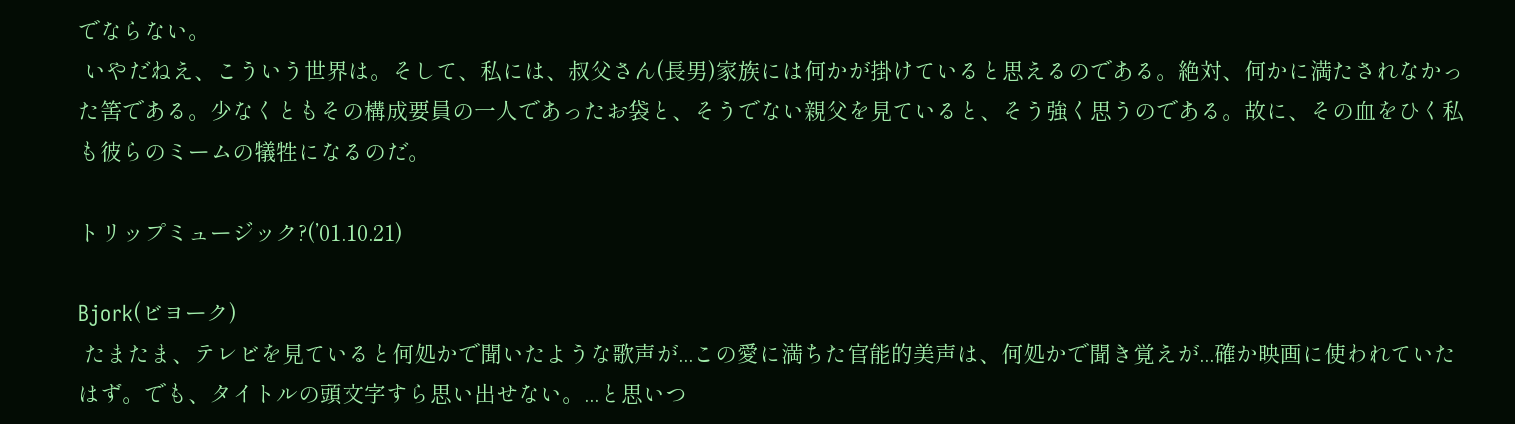でならない。
 いやだねえ、こういう世界は。そして、私には、叔父さん(長男)家族には何かが掛けていると思えるのである。絶対、何かに満たされなかった筈である。少なくともその構成要員の一人であったお袋と、そうでない親父を見ていると、そう強く思うのである。故に、その血をひく私も彼らのミームの犠牲になるのだ。

トリップミュージック?(’01.10.21)

Bjork(ビヨーク)
 たまたま、テレビを見ていると何処かで聞いたような歌声が...この愛に満ちた官能的美声は、何処かで聞き覚えが...確か映画に使われていたはず。でも、タイトルの頭文字すら思い出せない。...と思いつ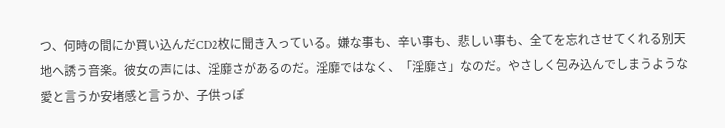つ、何時の間にか買い込んだCD2枚に聞き入っている。嫌な事も、辛い事も、悲しい事も、全てを忘れさせてくれる別天地へ誘う音楽。彼女の声には、淫靡さがあるのだ。淫靡ではなく、「淫靡さ」なのだ。やさしく包み込んでしまうような愛と言うか安堵感と言うか、子供っぽ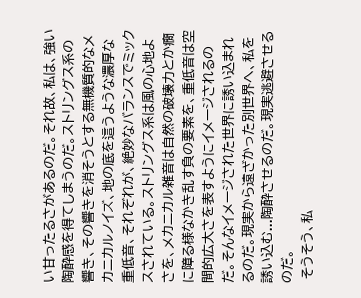い甘ったるさがあるのだ。それ故、私は、強い陶酔感を得てしまうのだ。ストリングス系の響き、その響きを消そうとする無機質的なメカニカルノイズ、地の底を這うような濃厚な重低音、それぞれが、絶妙なバランスでミックスされている。ストリングス系は風の心地よさを、メカニカル雑音は自然の破壊力とか癇に障る様なかき乱す負の要素を、重低音は空間的広大さを表すようにイメージされるのだ。そんなイメージされた世界に誘い込まれるのだ。現実から遠ざかった別世界へ、私を誘い込む...陶酔させるのだ。現実逃避させるのだ。
 そうそう、私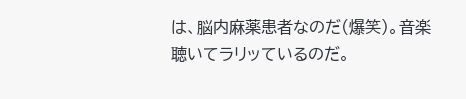は、脳内麻薬患者なのだ(爆笑)。音楽聴いてラリッているのだ。